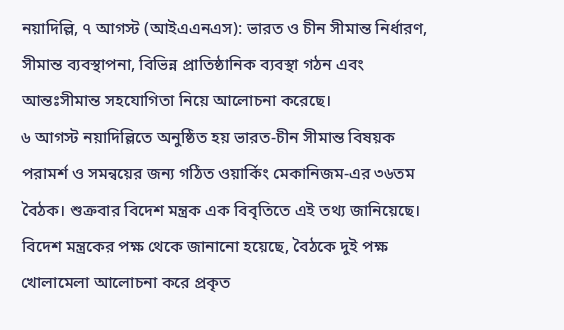নয়াদিল্লি, ৭ আগস্ট (আইএএনএস): ভারত ও চীন সীমান্ত নির্ধারণ, সীমান্ত ব্যবস্থাপনা, বিভিন্ন প্রাতিষ্ঠানিক ব্যবস্থা গঠন এবং আন্তঃসীমান্ত সহযোগিতা নিয়ে আলোচনা করেছে।
৬ আগস্ট নয়াদিল্লিতে অনুষ্ঠিত হয় ভারত-চীন সীমান্ত বিষয়ক পরামর্শ ও সমন্বয়ের জন্য গঠিত ওয়ার্কিং মেকানিজম-এর ৩৬তম বৈঠক। শুক্রবার বিদেশ মন্ত্রক এক বিবৃতিতে এই তথ্য জানিয়েছে।
বিদেশ মন্ত্রকের পক্ষ থেকে জানানো হয়েছে, বৈঠকে দুই পক্ষ খোলামেলা আলোচনা করে প্রকৃত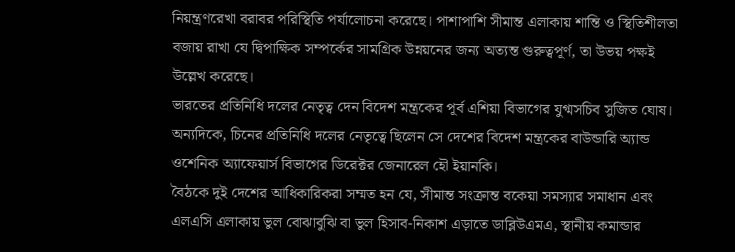নিয়ন্ত্রণরেখা বরাবর পরিস্থিতি পর্যালোচনা করেছে। পাশাপাশি সীমান্ত এলাকায় শান্তি ও স্থিতিশীলতা বজায় রাখা যে দ্বিপাক্ষিক সম্পর্কের সামগ্রিক উন্নয়নের জন্য অত্যন্ত গুরুত্বপূর্ণ, তা উভয় পক্ষই উল্লেখ করেছে।
ভারতের প্রতিনিধি দলের নেতৃত্ব দেন বিদেশ মন্ত্রকের পূর্ব এশিয়া বিভাগের যুগ্মসচিব সুজিত ঘোষ। অন্যদিকে, চিনের প্রতিনিধি দলের নেতৃত্বে ছিলেন সে দেশের বিদেশ মন্ত্রকের বাউন্ডারি অ্যান্ড ওশেনিক অ্যাফেয়ার্স বিভাগের ডিরেক্টর জেনারেল হৌ ইয়ানকি।
বৈঠকে দুই দেশের আধিকারিকরা সম্মত হন যে, সীমান্ত সংক্রান্ত বকেয়া সমস্যার সমাধান এবং এলএসি এলাকায় ভুল বোঝাবুঝি বা ভুল হিসাব-নিকাশ এড়াতে ডাব্লিউএমএ, স্থানীয় কমান্ডার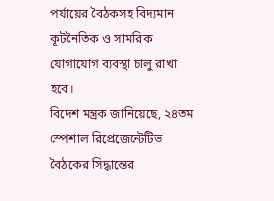পর্যায়ের বৈঠকসহ বিদ্যমান কূটনৈতিক ও সামরিক যোগাযোগ ব্যবস্থা চালু রাখা হবে।
বিদেশ মন্ত্রক জানিয়েছে, ২৪তম স্পেশাল রিপ্রেজেন্টেটিভ বৈঠকের সিদ্ধান্তের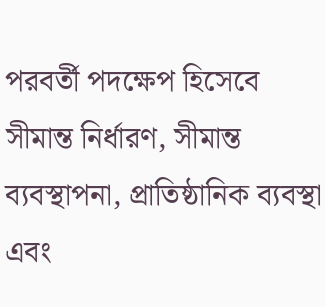পরবর্তী পদক্ষেপ হিসেবে সীমান্ত নির্ধারণ, সীমান্ত ব্যবস্থাপনা, প্রাতিষ্ঠানিক ব্যবস্থা এবং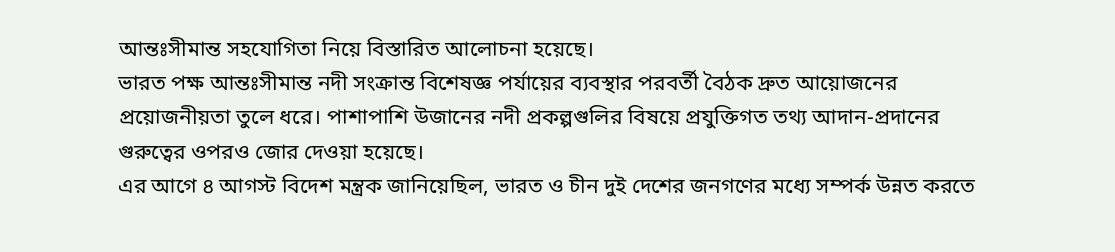আন্তঃসীমান্ত সহযোগিতা নিয়ে বিস্তারিত আলোচনা হয়েছে।
ভারত পক্ষ আন্তঃসীমান্ত নদী সংক্রান্ত বিশেষজ্ঞ পর্যায়ের ব্যবস্থার পরবর্তী বৈঠক দ্রুত আয়োজনের প্রয়োজনীয়তা তুলে ধরে। পাশাপাশি উজানের নদী প্রকল্পগুলির বিষয়ে প্রযুক্তিগত তথ্য আদান-প্রদানের গুরুত্বের ওপরও জোর দেওয়া হয়েছে।
এর আগে ৪ আগস্ট বিদেশ মন্ত্রক জানিয়েছিল, ভারত ও চীন দুই দেশের জনগণের মধ্যে সম্পর্ক উন্নত করতে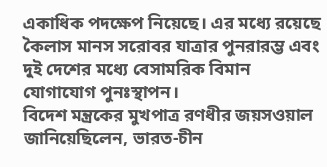একাধিক পদক্ষেপ নিয়েছে। এর মধ্যে রয়েছে কৈলাস মানস সরোবর যাত্রার পুনরারম্ভ এবং দুই দেশের মধ্যে বেসামরিক বিমান যোগাযোগ পুনঃস্থাপন।
বিদেশ মন্ত্রকের মুখপাত্র রণধীর জয়সওয়াল জানিয়েছিলেন, ভারত-চীন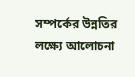সম্পর্কের উন্নতির লক্ষ্যে আলোচনা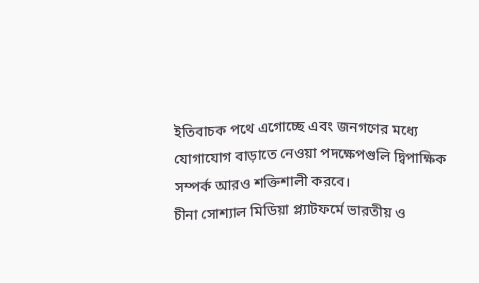ইতিবাচক পথে এগোচ্ছে এবং জনগণের মধ্যে যোগাযোগ বাড়াতে নেওয়া পদক্ষেপগুলি দ্বিপাক্ষিক সম্পর্ক আরও শক্তিশালী করবে।
চীনা সোশ্যাল মিডিয়া প্ল্যাটফর্মে ভারতীয় ও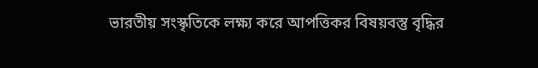ভারতীয় সংস্কৃতিকে লক্ষ্য করে আপত্তিকর বিষয়বস্তু বৃদ্ধির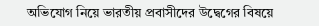অভিযোগ নিয়ে ভারতীয় প্রবাসীদের উদ্বেগের বিষয়ে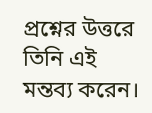প্রশ্নের উত্তরে তিনি এই মন্তব্য করেন।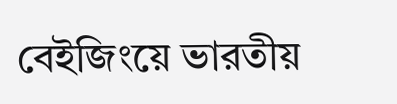বেইজিংয়ে ভারতীয়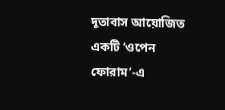দূতাবাস আয়োজিত একটি ‘ওপেন ফোরাম’-এ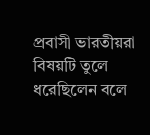প্রবাসী ভারতীয়রা বিষয়টি তুলে ধরেছিলেন বলে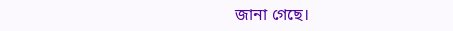জানা গেছে।